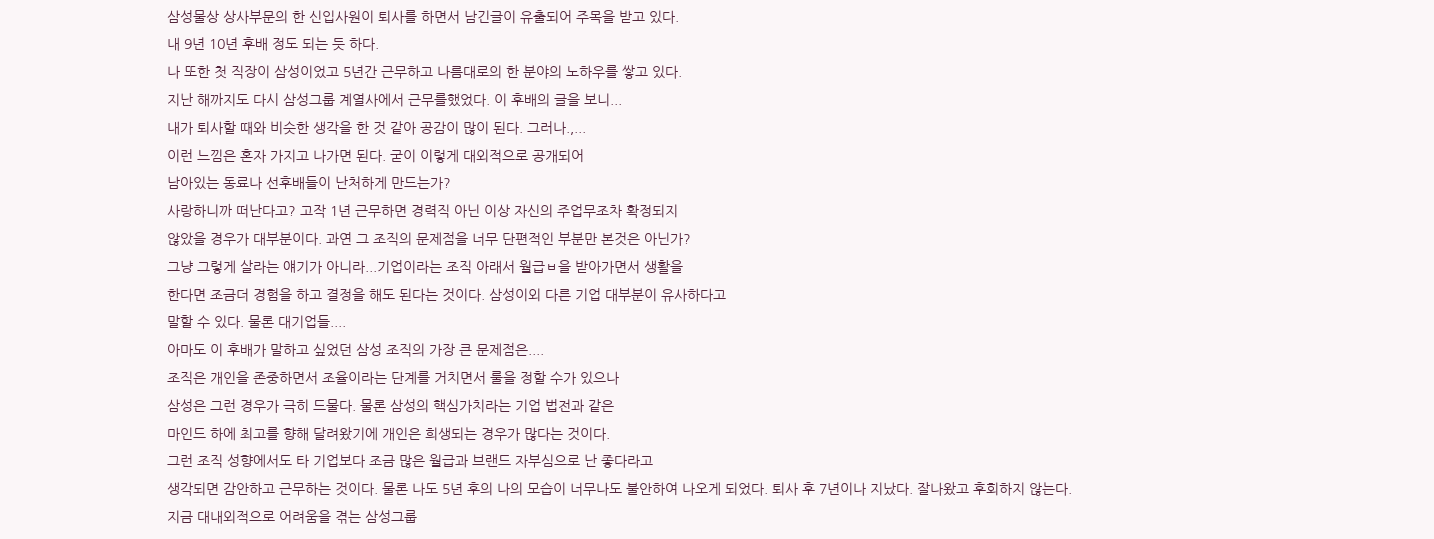삼성물상 상사부문의 한 신입사원이 퇴사를 하면서 남긴글이 유출되어 주목을 받고 있다.
내 9년 10년 후배 정도 되는 듯 하다.
나 또한 첫 직장이 삼성이었고 5년간 근무하고 나름대로의 한 분야의 노하우를 쌓고 있다.
지난 해까지도 다시 삼성그룹 계열사에서 근무를했었다. 이 후배의 글을 보니...
내가 퇴사할 때와 비슷한 생각을 한 것 같아 공감이 많이 된다. 그러나.,...
이런 느낌은 혼자 가지고 나가면 된다. 굳이 이렇게 대외적으로 공개되어
남아있는 동료나 선후배들이 난처하게 만드는가?
사랑하니까 떠난다고? 고작 1년 근무하면 경력직 아닌 이상 자신의 주업무조차 확정되지
않았을 경우가 대부분이다. 과연 그 조직의 문제점을 너무 단편적인 부분만 본것은 아닌가?
그냥 그렇게 살라는 얘기가 아니라...기업이라는 조직 아래서 월급ㅂ을 받아가면서 생활을
한다면 조금더 경험을 하고 결정을 해도 된다는 것이다. 삼성이외 다른 기업 대부분이 유사하다고
말할 수 있다. 물론 대기업들....
아마도 이 후배가 말하고 싶었던 삼성 조직의 가장 큰 문제점은....
조직은 개인을 존중하면서 조율이라는 단계를 거치면서 룰을 정할 수가 있으나
삼성은 그런 경우가 극히 드물다. 물론 삼성의 핵심가치라는 기업 법전과 같은
마인드 하에 최고를 향해 달려왔기에 개인은 희생되는 경우가 많다는 것이다.
그런 조직 성향에서도 타 기업보다 조금 많은 월급과 브랜드 자부심으로 난 좋다라고
생각되면 감안하고 근무하는 것이다. 물론 나도 5년 후의 나의 모습이 너무나도 불안하여 나오게 되었다. 퇴사 후 7년이나 지났다. 잘나왔고 후회하지 않는다.
지금 대내외적으로 어려움을 겪는 삼성그룹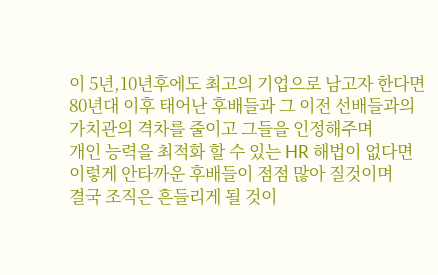이 5년,10년후에도 최고의 기업으로 남고자 한다면
80년대 이후 태어난 후배들과 그 이전 선배들과의 가치관의 격차를 줄이고 그들을 인정해주며
개인 능력을 최적화 할 수 있는 HR 해법이 없다면 이렇게 안타까운 후배들이 점점 많아 질것이며
결국 조직은 흔들리게 될 것이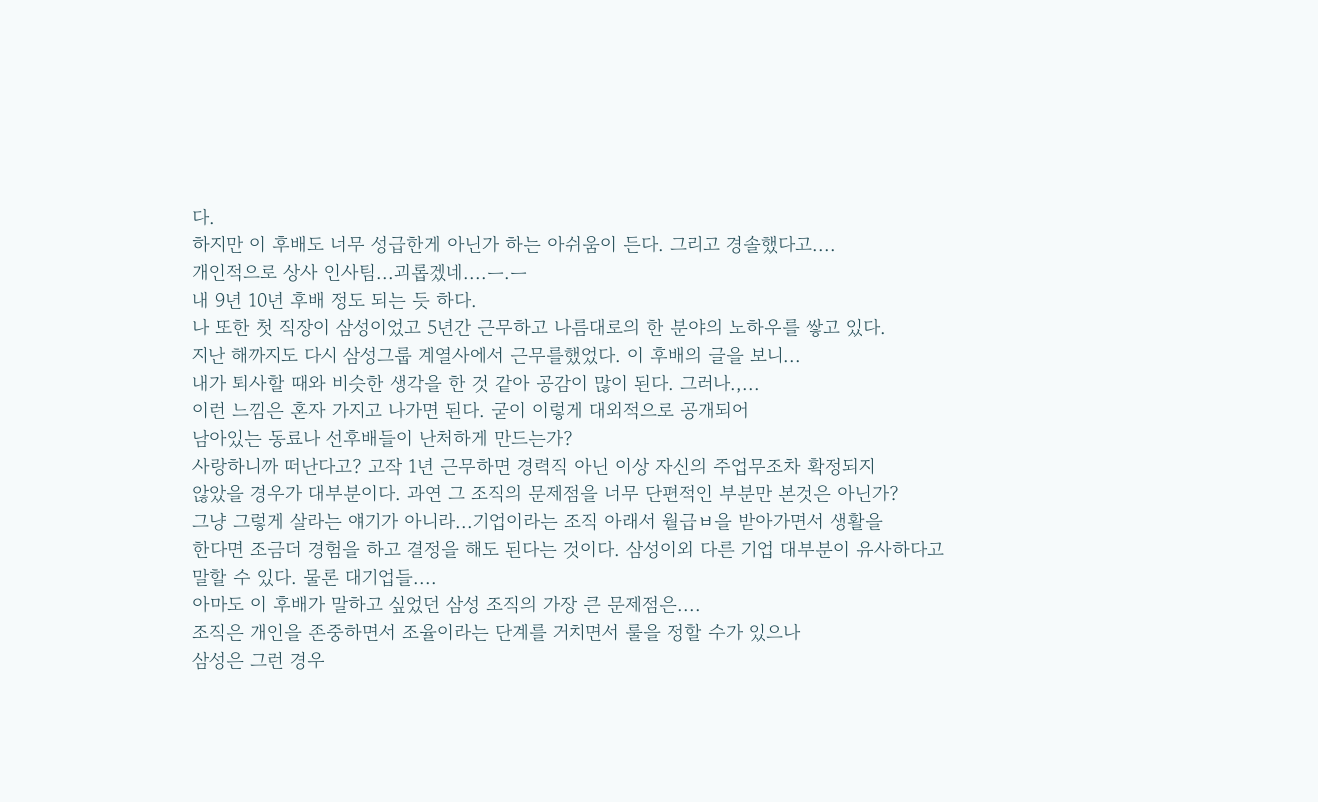다.
하지만 이 후배도 너무 성급한게 아닌가 하는 아쉬움이 든다. 그리고 경솔했다고....
개인적으로 상사 인사팀...괴롭겠네....ㅡ.ㅡ
내 9년 10년 후배 정도 되는 듯 하다.
나 또한 첫 직장이 삼성이었고 5년간 근무하고 나름대로의 한 분야의 노하우를 쌓고 있다.
지난 해까지도 다시 삼성그룹 계열사에서 근무를했었다. 이 후배의 글을 보니...
내가 퇴사할 때와 비슷한 생각을 한 것 같아 공감이 많이 된다. 그러나.,...
이런 느낌은 혼자 가지고 나가면 된다. 굳이 이렇게 대외적으로 공개되어
남아있는 동료나 선후배들이 난처하게 만드는가?
사랑하니까 떠난다고? 고작 1년 근무하면 경력직 아닌 이상 자신의 주업무조차 확정되지
않았을 경우가 대부분이다. 과연 그 조직의 문제점을 너무 단편적인 부분만 본것은 아닌가?
그냥 그렇게 살라는 얘기가 아니라...기업이라는 조직 아래서 월급ㅂ을 받아가면서 생활을
한다면 조금더 경험을 하고 결정을 해도 된다는 것이다. 삼성이외 다른 기업 대부분이 유사하다고
말할 수 있다. 물론 대기업들....
아마도 이 후배가 말하고 싶었던 삼성 조직의 가장 큰 문제점은....
조직은 개인을 존중하면서 조율이라는 단계를 거치면서 룰을 정할 수가 있으나
삼성은 그런 경우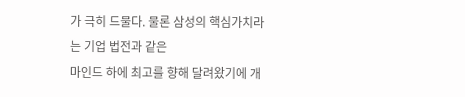가 극히 드물다. 물론 삼성의 핵심가치라는 기업 법전과 같은
마인드 하에 최고를 향해 달려왔기에 개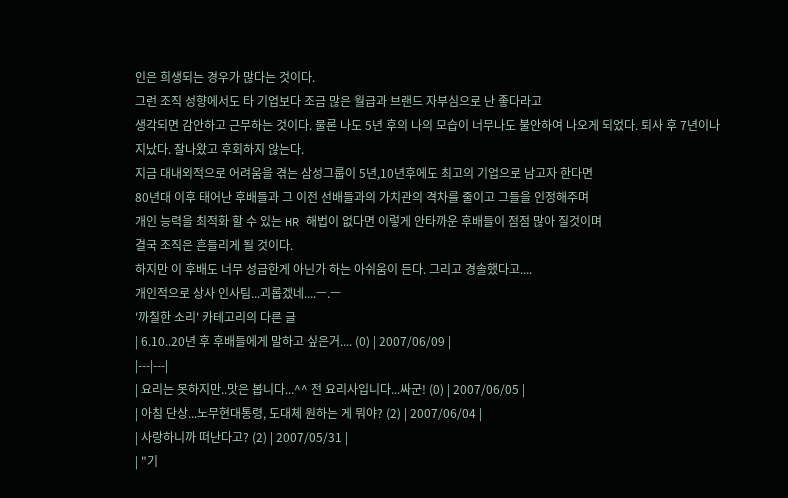인은 희생되는 경우가 많다는 것이다.
그런 조직 성향에서도 타 기업보다 조금 많은 월급과 브랜드 자부심으로 난 좋다라고
생각되면 감안하고 근무하는 것이다. 물론 나도 5년 후의 나의 모습이 너무나도 불안하여 나오게 되었다. 퇴사 후 7년이나 지났다. 잘나왔고 후회하지 않는다.
지금 대내외적으로 어려움을 겪는 삼성그룹이 5년,10년후에도 최고의 기업으로 남고자 한다면
80년대 이후 태어난 후배들과 그 이전 선배들과의 가치관의 격차를 줄이고 그들을 인정해주며
개인 능력을 최적화 할 수 있는 HR 해법이 없다면 이렇게 안타까운 후배들이 점점 많아 질것이며
결국 조직은 흔들리게 될 것이다.
하지만 이 후배도 너무 성급한게 아닌가 하는 아쉬움이 든다. 그리고 경솔했다고....
개인적으로 상사 인사팀...괴롭겠네....ㅡ.ㅡ
'까칠한 소리' 카테고리의 다른 글
| 6.10..20년 후 후배들에게 말하고 싶은거.... (0) | 2007/06/09 |
|---|---|
| 요리는 못하지만..맛은 봅니다...^^ 전 요리사입니다...싸군! (0) | 2007/06/05 |
| 아침 단상...노무현대통령, 도대체 원하는 게 뭐야? (2) | 2007/06/04 |
| 사랑하니까 떠난다고? (2) | 2007/05/31 |
| "기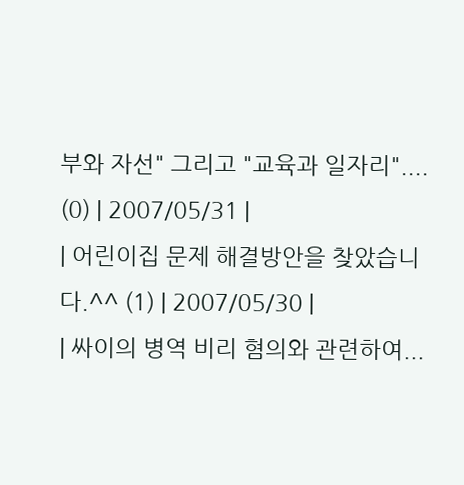부와 자선" 그리고 "교육과 일자리".... (0) | 2007/05/31 |
| 어린이집 문제 해결방안을 찾았습니다.^^ (1) | 2007/05/30 |
| 싸이의 병역 비리 혐의와 관련하여...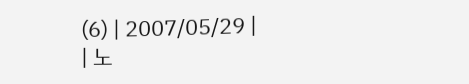(6) | 2007/05/29 |
| 노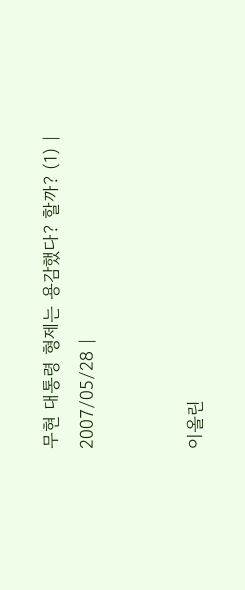무현 대통령 형제는 용감했다? 할까? (1) | 2007/05/28 |


이올린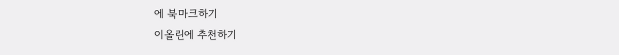에 북마크하기
이올린에 추천하기